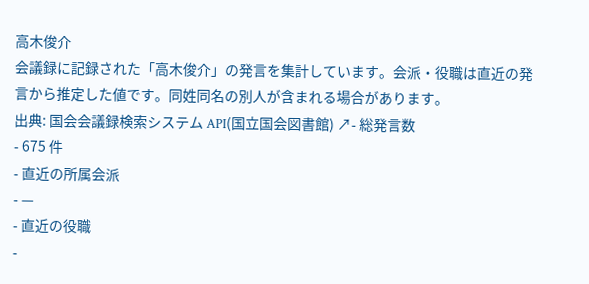高木俊介
会議録に記録された「高木俊介」の発言を集計しています。会派・役職は直近の発言から推定した値です。同姓同名の別人が含まれる場合があります。
出典: 国会会議録検索システム API(国立国会図書館) ↗- 総発言数
- 675 件
- 直近の所属会派
- —
- 直近の役職
-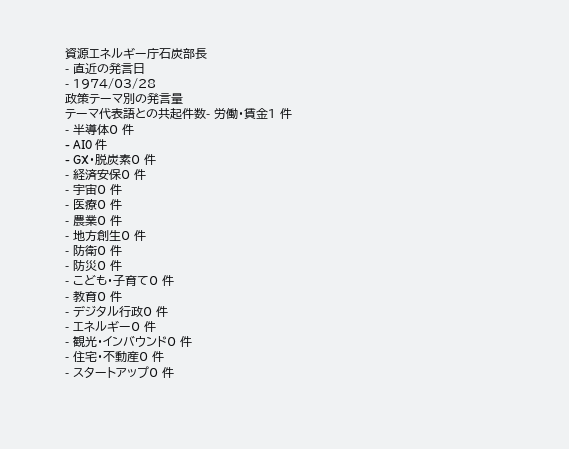資源エネルギー庁石炭部長
- 直近の発言日
- 1974/03/28
政策テーマ別の発言量
テーマ代表語との共起件数- 労働・賃金1 件
- 半導体0 件
- AI0 件
- GX・脱炭素0 件
- 経済安保0 件
- 宇宙0 件
- 医療0 件
- 農業0 件
- 地方創生0 件
- 防衛0 件
- 防災0 件
- こども・子育て0 件
- 教育0 件
- デジタル行政0 件
- エネルギー0 件
- 観光・インバウンド0 件
- 住宅・不動産0 件
- スタートアップ0 件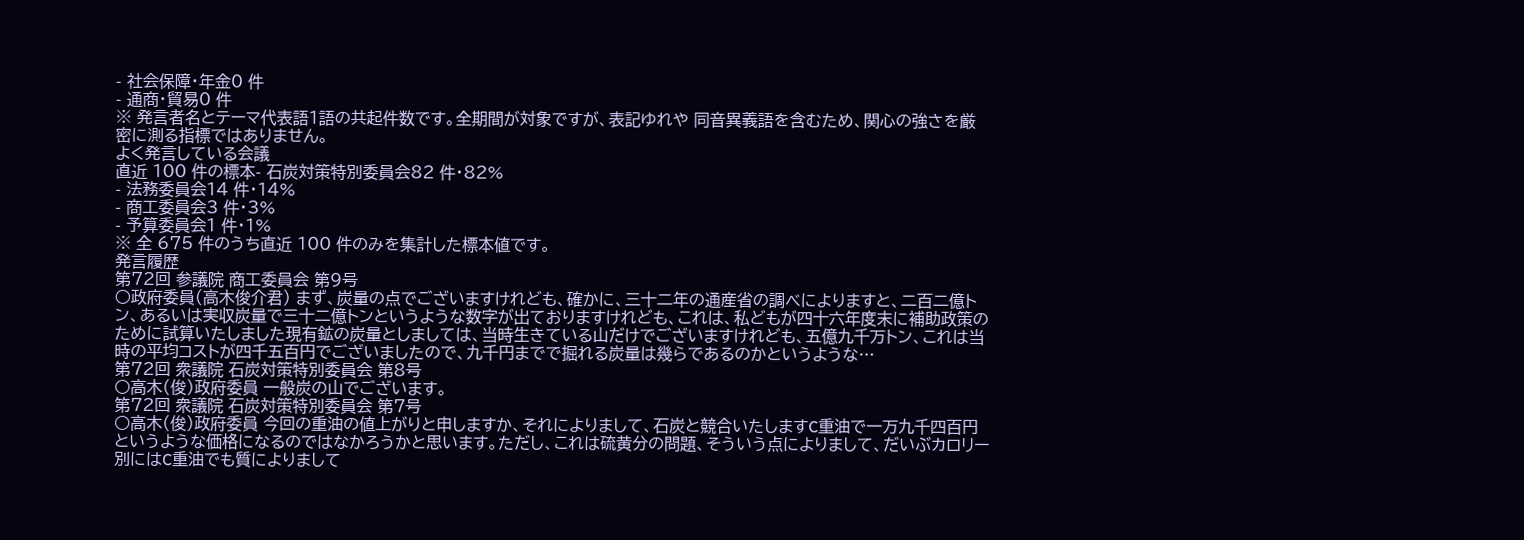- 社会保障・年金0 件
- 通商・貿易0 件
※ 発言者名とテーマ代表語1語の共起件数です。全期間が対象ですが、表記ゆれや 同音異義語を含むため、関心の強さを厳密に測る指標ではありません。
よく発言している会議
直近 100 件の標本- 石炭対策特別委員会82 件・82%
- 法務委員会14 件・14%
- 商工委員会3 件・3%
- 予算委員会1 件・1%
※ 全 675 件のうち直近 100 件のみを集計した標本値です。
発言履歴
第72回 参議院 商工委員会 第9号
○政府委員(高木俊介君) まず、炭量の点でございますけれども、確かに、三十二年の通産省の調べによりますと、二百二億トン、あるいは実収炭量で三十二億トンというような数字が出ておりますけれども、これは、私どもが四十六年度末に補助政策のために試算いたしました現有鉱の炭量としましては、当時生きている山だけでございますけれども、五億九千万トン、これは当時の平均コストが四千五百円でございましたので、九千円までで掘れる炭量は幾らであるのかというような…
第72回 衆議院 石炭対策特別委員会 第8号
○高木(俊)政府委員 一般炭の山でございます。
第72回 衆議院 石炭対策特別委員会 第7号
○高木(俊)政府委員 今回の重油の値上がりと申しますか、それによりまして、石炭と競合いたしますC重油で一万九千四百円というような価格になるのではなかろうかと思います。ただし、これは硫黄分の問題、そういう点によりまして、だいぶカロリー別にはC重油でも質によりまして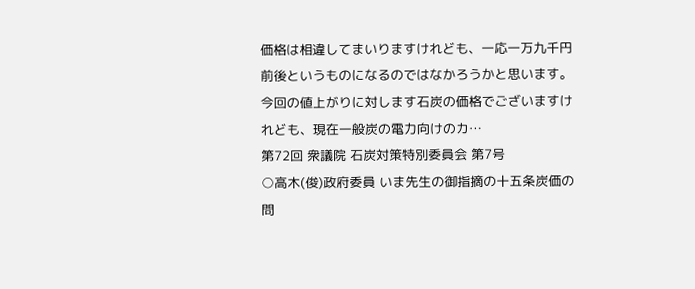価格は相違してまいりますけれども、一応一万九千円前後というものになるのではなかろうかと思います。 今回の値上がりに対します石炭の価格でございますけれども、現在一般炭の電力向けのカ…
第72回 衆議院 石炭対策特別委員会 第7号
○高木(俊)政府委員 いま先生の御指摘の十五条炭価の問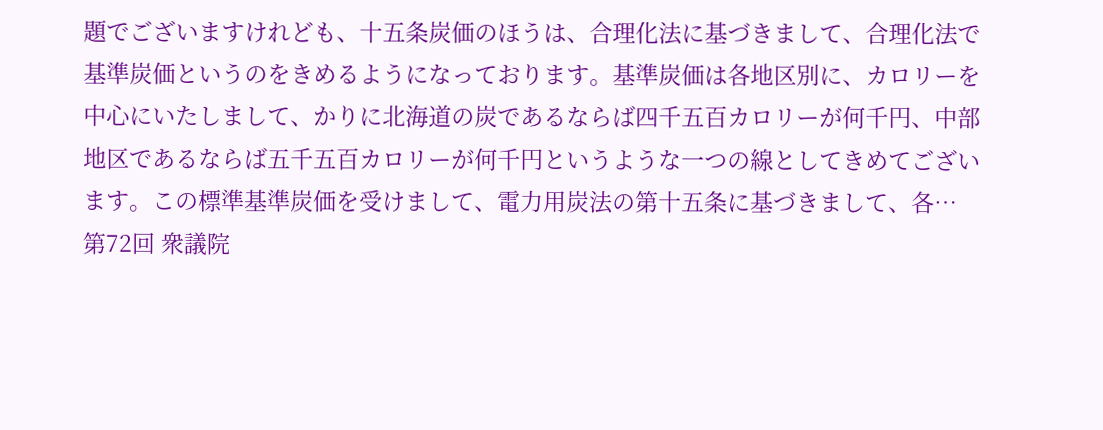題でございますけれども、十五条炭価のほうは、合理化法に基づきまして、合理化法で基準炭価というのをきめるようになっております。基準炭価は各地区別に、カロリーを中心にいたしまして、かりに北海道の炭であるならば四千五百カロリーが何千円、中部地区であるならば五千五百カロリーが何千円というような一つの線としてきめてございます。この標準基準炭価を受けまして、電力用炭法の第十五条に基づきまして、各…
第72回 衆議院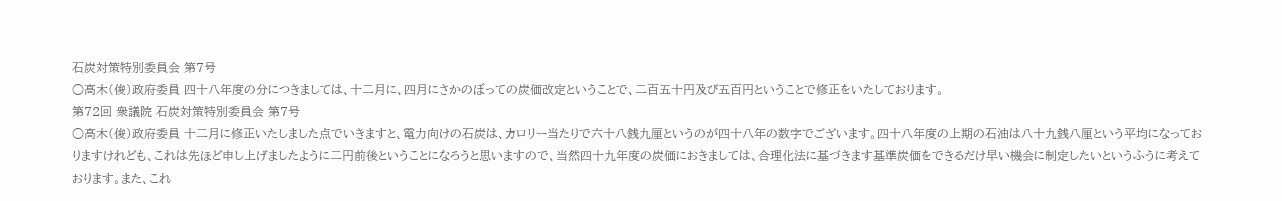石炭対策特別委員会 第7号
○高木(俊)政府委員 四十八年度の分につきましては、十二月に、四月にさかのぼっての炭価改定ということで、二百五十円及び五百円ということで修正をいたしております。
第72回 衆議院 石炭対策特別委員会 第7号
○高木(俊)政府委員 十二月に修正いたしました点でいきますと、電力向けの石炭は、カロリー当たりで六十八銭九厘というのが四十八年の数字でございます。四十八年度の上期の石油は八十九銭八厘という平均になっておりますけれども、これは先ほど申し上げましたように二円前後ということになろうと思いますので、当然四十九年度の炭価におきましては、合理化法に基づきます基準炭価をできるだけ早い機会に制定したいというふうに考えております。また、これ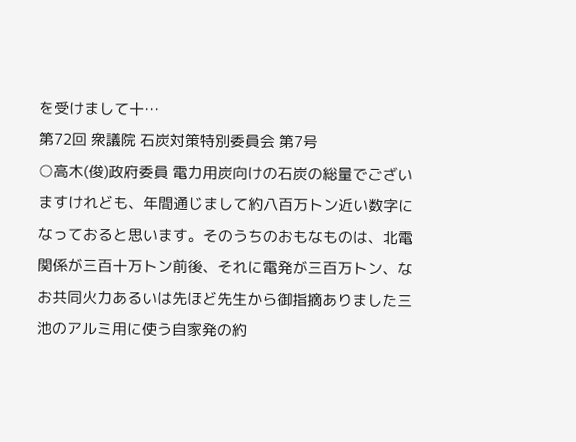を受けまして十…
第72回 衆議院 石炭対策特別委員会 第7号
○高木(俊)政府委員 電力用炭向けの石炭の総量でございますけれども、年間通じまして約八百万トン近い数字になっておると思います。そのうちのおもなものは、北電関係が三百十万トン前後、それに電発が三百万トン、なお共同火力あるいは先ほど先生から御指摘ありました三池のアルミ用に使う自家発の約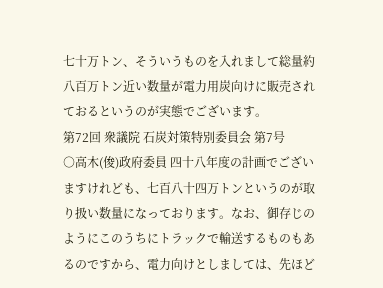七十万トン、そういうものを入れまして総量約八百万トン近い数量が電力用炭向けに販売されておるというのが実態でございます。
第72回 衆議院 石炭対策特別委員会 第7号
○高木(俊)政府委員 四十八年度の計画でございますけれども、七百八十四万トンというのが取り扱い数量になっております。なお、御存じのようにこのうちにトラックで輸送するものもあるのですから、電力向けとしましては、先ほど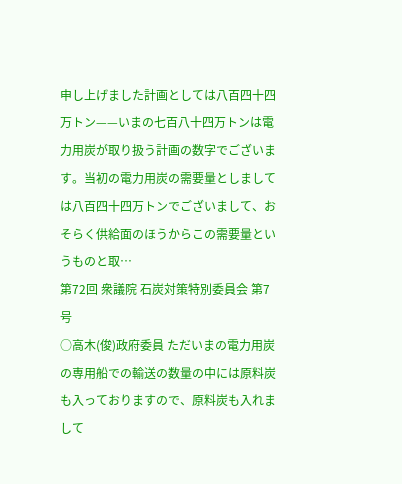申し上げました計画としては八百四十四万トン——いまの七百八十四万トンは電力用炭が取り扱う計画の数字でございます。当初の電力用炭の需要量としましては八百四十四万トンでございまして、おそらく供給面のほうからこの需要量というものと取…
第72回 衆議院 石炭対策特別委員会 第7号
○高木(俊)政府委員 ただいまの電力用炭の専用船での輸送の数量の中には原料炭も入っておりますので、原料炭も入れまして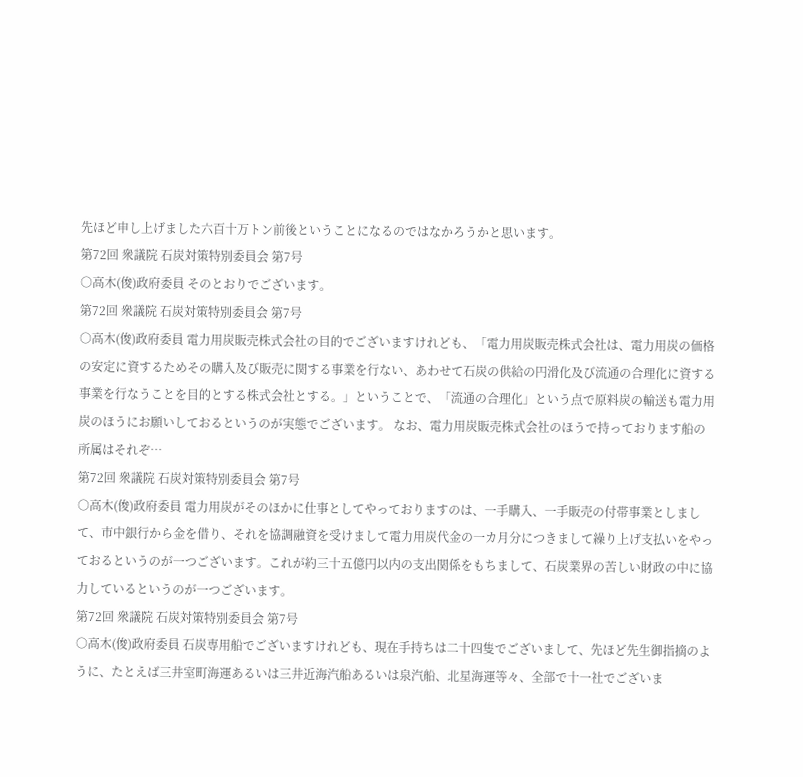先ほど申し上げました六百十万トン前後ということになるのではなかろうかと思います。
第72回 衆議院 石炭対策特別委員会 第7号
○高木(俊)政府委員 そのとおりでございます。
第72回 衆議院 石炭対策特別委員会 第7号
○高木(俊)政府委員 電力用炭販売株式会社の目的でございますけれども、「電力用炭販売株式会社は、電力用炭の価格の安定に資するためその購入及び販売に関する事業を行ない、あわせて石炭の供給の円滑化及び流通の合理化に資する事業を行なうことを目的とする株式会社とする。」ということで、「流通の合理化」という点で原料炭の輸送も電力用炭のほうにお願いしておるというのが実態でございます。 なお、電力用炭販売株式会社のほうで持っております船の所属はそれぞ…
第72回 衆議院 石炭対策特別委員会 第7号
○高木(俊)政府委員 電力用炭がそのほかに仕事としてやっておりますのは、一手購入、一手販売の付帯事業としまして、市中銀行から金を借り、それを協調融資を受けまして電力用炭代金の一カ月分につきまして繰り上げ支払いをやっておるというのが一つございます。これが約三十五億円以内の支出関係をもちまして、石炭業界の苦しい財政の中に協力しているというのが一つございます。
第72回 衆議院 石炭対策特別委員会 第7号
○高木(俊)政府委員 石炭専用船でございますけれども、現在手持ちは二十四隻でございまして、先ほど先生御指摘のように、たとえば三井室町海運あるいは三井近海汽船あるいは泉汽船、北星海運等々、全部で十一社でございま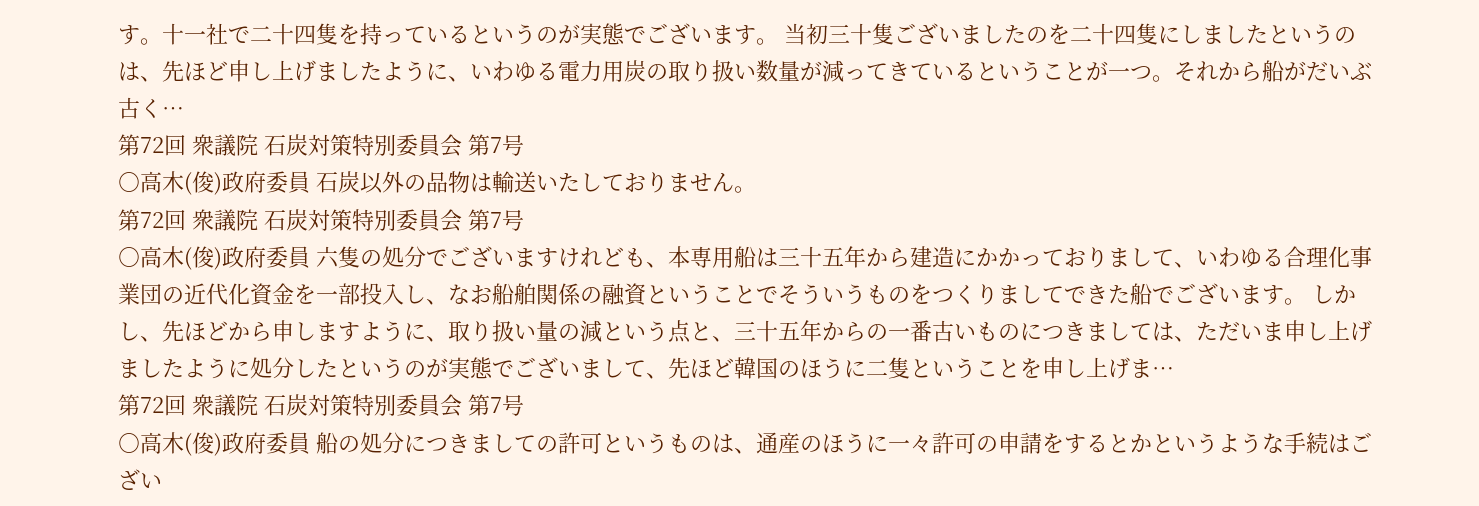す。十一社で二十四隻を持っているというのが実態でございます。 当初三十隻ございましたのを二十四隻にしましたというのは、先ほど申し上げましたように、いわゆる電力用炭の取り扱い数量が減ってきているということが一つ。それから船がだいぶ古く…
第72回 衆議院 石炭対策特別委員会 第7号
○高木(俊)政府委員 石炭以外の品物は輸送いたしておりません。
第72回 衆議院 石炭対策特別委員会 第7号
○高木(俊)政府委員 六隻の処分でございますけれども、本専用船は三十五年から建造にかかっておりまして、いわゆる合理化事業団の近代化資金を一部投入し、なお船舶関係の融資ということでそういうものをつくりましてできた船でございます。 しかし、先ほどから申しますように、取り扱い量の減という点と、三十五年からの一番古いものにつきましては、ただいま申し上げましたように処分したというのが実態でございまして、先ほど韓国のほうに二隻ということを申し上げま…
第72回 衆議院 石炭対策特別委員会 第7号
○高木(俊)政府委員 船の処分につきましての許可というものは、通産のほうに一々許可の申請をするとかというような手続はござい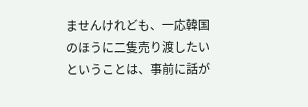ませんけれども、一応韓国のほうに二隻売り渡したいということは、事前に話が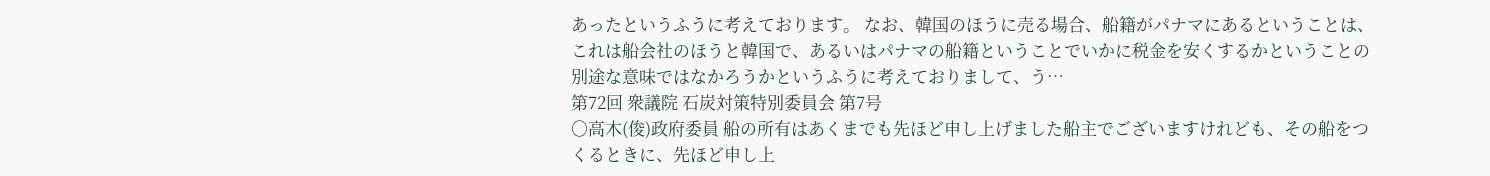あったというふうに考えております。 なお、韓国のほうに売る場合、船籍がパナマにあるということは、これは船会社のほうと韓国で、あるいはパナマの船籍ということでいかに税金を安くするかということの別途な意味ではなかろうかというふうに考えておりまして、う…
第72回 衆議院 石炭対策特別委員会 第7号
○高木(俊)政府委員 船の所有はあくまでも先ほど申し上げました船主でございますけれども、その船をつくるときに、先ほど申し上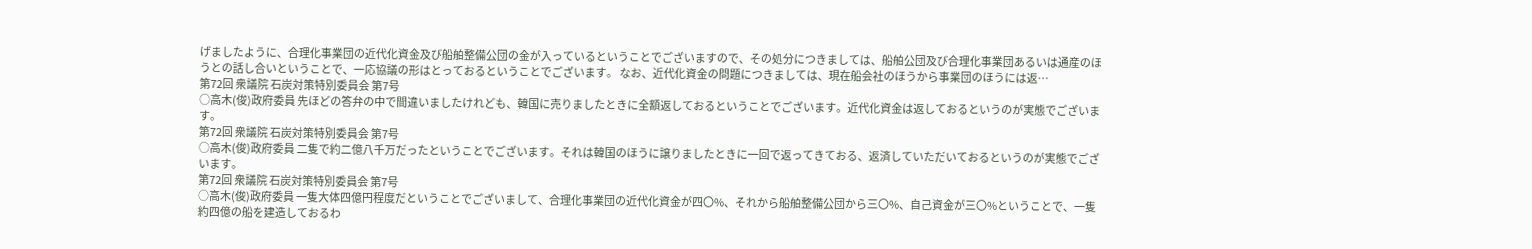げましたように、合理化事業団の近代化資金及び船舶整備公団の金が入っているということでございますので、その処分につきましては、船舶公団及び合理化事業団あるいは通産のほうとの話し合いということで、一応協議の形はとっておるということでございます。 なお、近代化資金の問題につきましては、現在船会社のほうから事業団のほうには返…
第72回 衆議院 石炭対策特別委員会 第7号
○高木(俊)政府委員 先ほどの答弁の中で間違いましたけれども、韓国に売りましたときに全額返しておるということでございます。近代化資金は返しておるというのが実態でございます。
第72回 衆議院 石炭対策特別委員会 第7号
○高木(俊)政府委員 二隻で約二億八千万だったということでございます。それは韓国のほうに譲りましたときに一回で返ってきておる、返済していただいておるというのが実態でございます。
第72回 衆議院 石炭対策特別委員会 第7号
○高木(俊)政府委員 一隻大体四億円程度だということでございまして、合理化事業団の近代化資金が四〇%、それから船舶整備公団から三〇%、自己資金が三〇%ということで、一隻約四億の船を建造しておるわ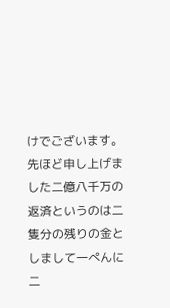けでございます。先ほど申し上げました二億八千万の返済というのは二隻分の残りの金としまして一ぺんに二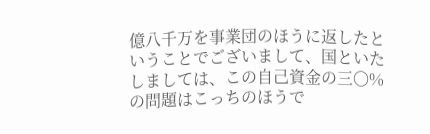億八千万を事業団のほうに返したということでございまして、国といたしましては、この自己資金の三〇%の問題はこっちのほうで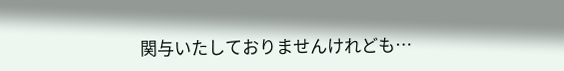関与いたしておりませんけれども…